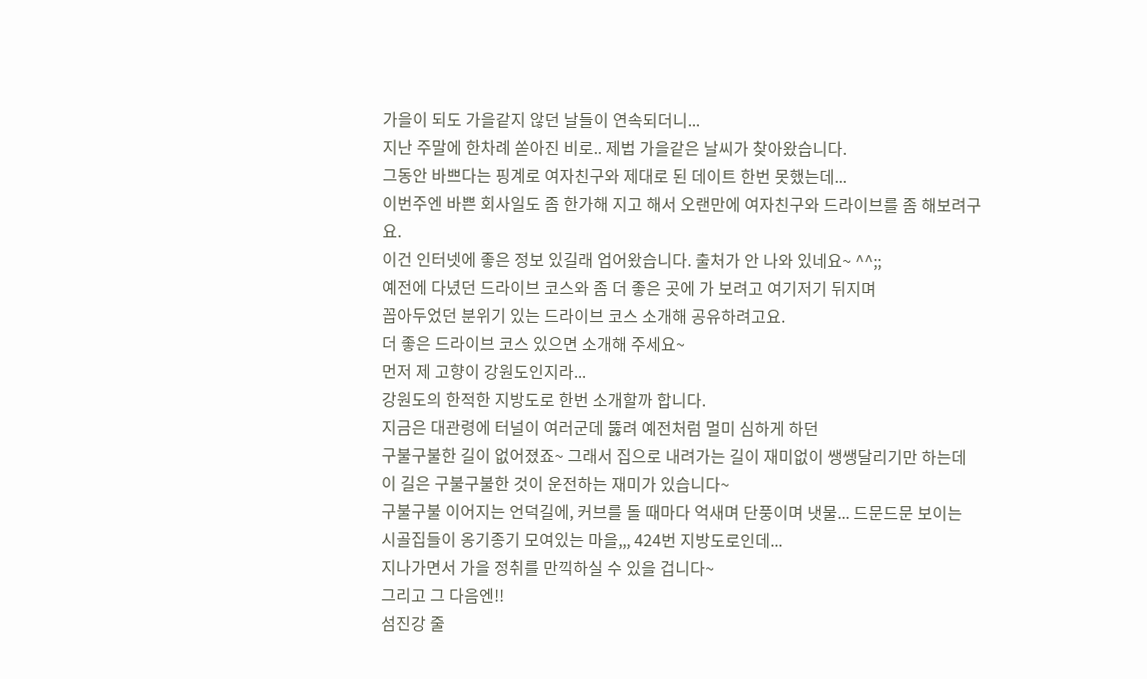가을이 되도 가을같지 않던 날들이 연속되더니...
지난 주말에 한차례 쏟아진 비로.. 제법 가을같은 날씨가 찾아왔습니다.
그동안 바쁘다는 핑계로 여자친구와 제대로 된 데이트 한번 못했는데...
이번주엔 바쁜 회사일도 좀 한가해 지고 해서 오랜만에 여자친구와 드라이브를 좀 해보려구요.
이건 인터넷에 좋은 정보 있길래 업어왔습니다. 출처가 안 나와 있네요~ ^^;;
예전에 다녔던 드라이브 코스와 좀 더 좋은 곳에 가 보려고 여기저기 뒤지며
꼽아두었던 분위기 있는 드라이브 코스 소개해 공유하려고요.
더 좋은 드라이브 코스 있으면 소개해 주세요~
먼저 제 고향이 강원도인지라...
강원도의 한적한 지방도로 한번 소개할까 합니다.
지금은 대관령에 터널이 여러군데 뚫려 예전처럼 멀미 심하게 하던
구불구불한 길이 없어졌죠~ 그래서 집으로 내려가는 길이 재미없이 쌩쌩달리기만 하는데
이 길은 구불구불한 것이 운전하는 재미가 있습니다~
구불구불 이어지는 언덕길에, 커브를 돌 때마다 억새며 단풍이며 냇물... 드문드문 보이는
시골집들이 옹기종기 모여있는 마을,,, 424번 지방도로인데...
지나가면서 가을 정취를 만끽하실 수 있을 겁니다~
그리고 그 다음엔!!
섬진강 줄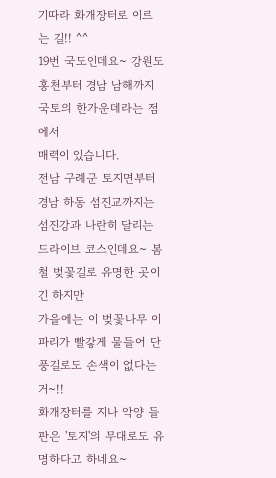기따라 화개장터로 이르는 길!! ^^
19번 국도인데요~ 강원도 홍천부터 경남 남해까지 국토의 한가운데라는 점에서
매력이 있습니다.
전남 구례군 토지면부터 경남 하동 섬진교까지는 섬진강과 나란히 달리는
드라이브 코스인데요~ 봄철 벚꽃길로 유명한 곳이긴 하지만
가을에는 이 벚꽃나무 이파리가 빨갛게 물들어 단풍길로도 손색이 없다는 거~!!
화개장터를 지나 악양 들판은 '토지'의 무대로도 유명하다고 하네요~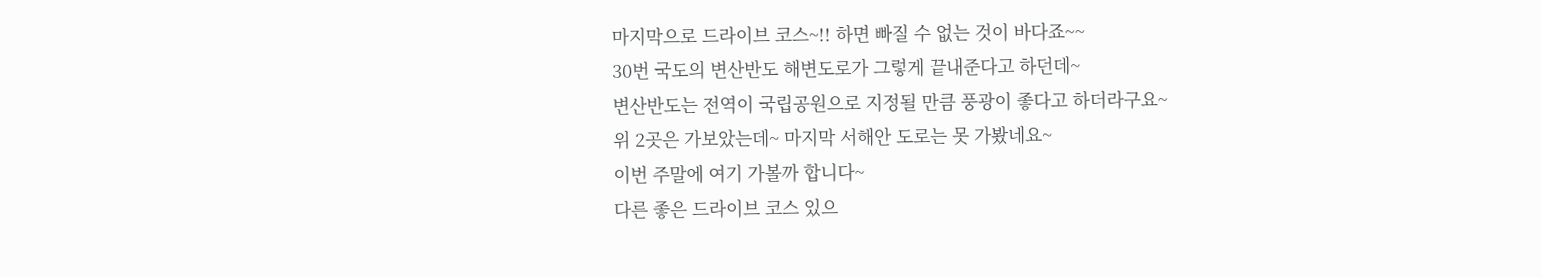마지막으로 드라이브 코스~!! 하면 빠질 수 없는 것이 바다죠~~
30번 국도의 변산반도 해변도로가 그렇게 끝내준다고 하던데~
변산반도는 전역이 국립공원으로 지정될 만큼 풍광이 좋다고 하더라구요~
위 2곳은 가보았는데~ 마지막 서해안 도로는 못 가봤네요~
이번 주말에 여기 가볼까 합니다~
다른 좋은 드라이브 코스 있으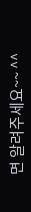면 알려주세요~~ ^^